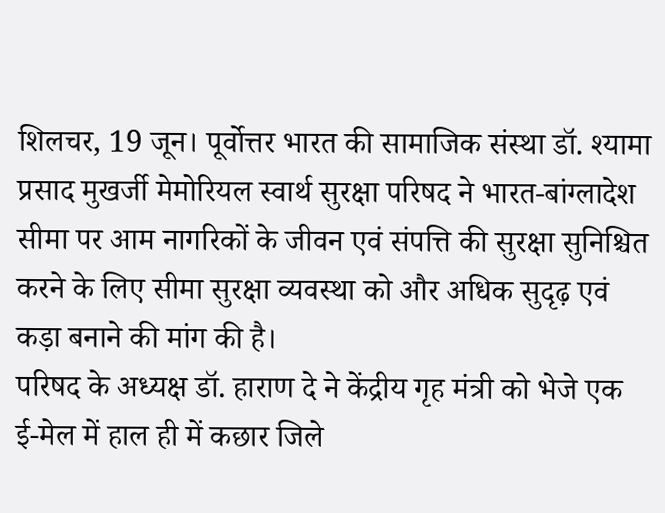शिलचर, 19 जून। पूर्वोत्तर भारत की सामाजिक संस्था डॉ. श्यामा प्रसाद मुखर्जी मेमोरियल स्वार्थ सुरक्षा परिषद ने भारत-बांग्लादेश सीमा पर आम नागरिकों के जीवन एवं संपत्ति की सुरक्षा सुनिश्चित करने के लिए सीमा सुरक्षा व्यवस्था को और अधिक सुदृढ़ एवं कड़ा बनाने की मांग की है।
परिषद के अध्यक्ष डॉ. हाराण दे ने केंद्रीय गृह मंत्री को भेजे एक ई-मेल में हाल ही में कछार जिले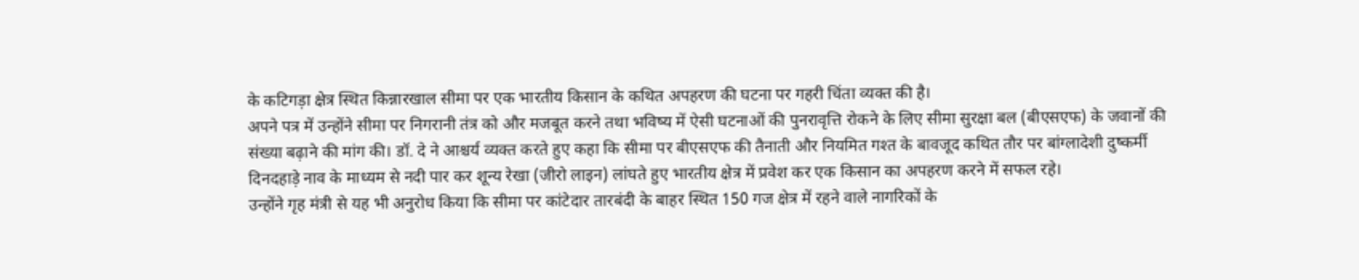के कटिगड़ा क्षेत्र स्थित किन्नारखाल सीमा पर एक भारतीय किसान के कथित अपहरण की घटना पर गहरी चिंता व्यक्त की है।
अपने पत्र में उन्होंने सीमा पर निगरानी तंत्र को और मजबूत करने तथा भविष्य में ऐसी घटनाओं की पुनरावृत्ति रोकने के लिए सीमा सुरक्षा बल (बीएसएफ) के जवानों की संख्या बढ़ाने की मांग की। डॉ. दे ने आश्चर्य व्यक्त करते हुए कहा कि सीमा पर बीएसएफ की तैनाती और नियमित गश्त के बावजूद कथित तौर पर बांग्लादेशी दुष्कर्मी दिनदहाड़े नाव के माध्यम से नदी पार कर शून्य रेखा (जीरो लाइन) लांघते हुए भारतीय क्षेत्र में प्रवेश कर एक किसान का अपहरण करने में सफल रहे।
उन्होंने गृह मंत्री से यह भी अनुरोध किया कि सीमा पर कांटेदार तारबंदी के बाहर स्थित 150 गज क्षेत्र में रहने वाले नागरिकों के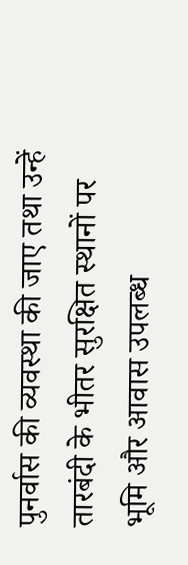पुनर्वास की व्यवस्था की जाए तथा उन्हें तारबंदी के भीतर सुरक्षित स्थानों पर भूमि और आवास उपलब्ध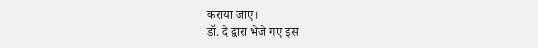कराया जाए।
डॉ. दे द्वारा भेजे गए इस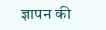ज्ञापन की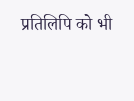प्रतिलिपि को भी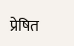प्रेषित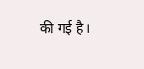की गई है।